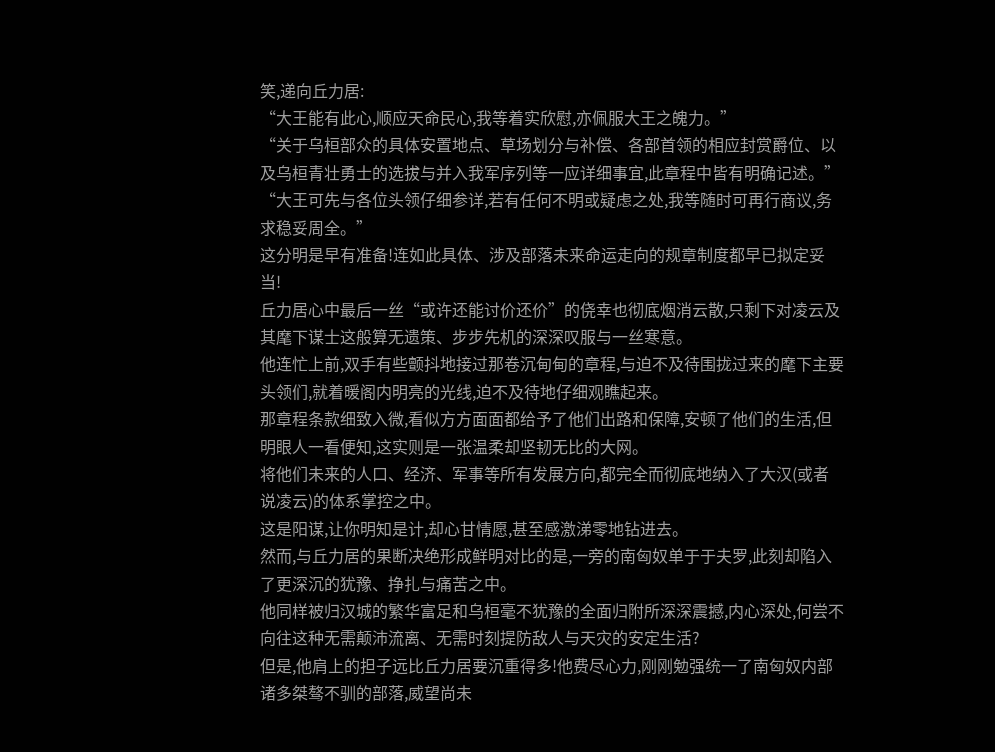笑,递向丘力居:
“大王能有此心,顺应天命民心,我等着实欣慰,亦佩服大王之魄力。”
“关于乌桓部众的具体安置地点、草场划分与补偿、各部首领的相应封赏爵位、以及乌桓青壮勇士的选拔与并入我军序列等一应详细事宜,此章程中皆有明确记述。”
“大王可先与各位头领仔细参详,若有任何不明或疑虑之处,我等随时可再行商议,务求稳妥周全。”
这分明是早有准备!连如此具体、涉及部落未来命运走向的规章制度都早已拟定妥当!
丘力居心中最后一丝“或许还能讨价还价”的侥幸也彻底烟消云散,只剩下对凌云及其麾下谋士这般算无遗策、步步先机的深深叹服与一丝寒意。
他连忙上前,双手有些颤抖地接过那卷沉甸甸的章程,与迫不及待围拢过来的麾下主要头领们,就着暖阁内明亮的光线,迫不及待地仔细观瞧起来。
那章程条款细致入微,看似方方面面都给予了他们出路和保障,安顿了他们的生活,但明眼人一看便知,这实则是一张温柔却坚韧无比的大网。
将他们未来的人口、经济、军事等所有发展方向,都完全而彻底地纳入了大汉(或者说凌云)的体系掌控之中。
这是阳谋,让你明知是计,却心甘情愿,甚至感激涕零地钻进去。
然而,与丘力居的果断决绝形成鲜明对比的是,一旁的南匈奴单于于夫罗,此刻却陷入了更深沉的犹豫、挣扎与痛苦之中。
他同样被归汉城的繁华富足和乌桓毫不犹豫的全面归附所深深震撼,内心深处,何尝不向往这种无需颠沛流离、无需时刻提防敌人与天灾的安定生活?
但是,他肩上的担子远比丘力居要沉重得多!他费尽心力,刚刚勉强统一了南匈奴内部诸多桀骜不驯的部落,威望尚未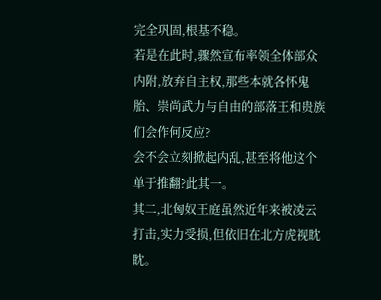完全巩固,根基不稳。
若是在此时,骤然宣布率领全体部众内附,放弃自主权,那些本就各怀鬼胎、崇尚武力与自由的部落王和贵族们会作何反应?
会不会立刻掀起内乱,甚至将他这个单于推翻?此其一。
其二,北匈奴王庭虽然近年来被凌云打击,实力受损,但依旧在北方虎视眈眈。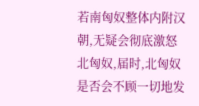若南匈奴整体内附汉朝,无疑会彻底激怒北匈奴,届时,北匈奴是否会不顾一切地发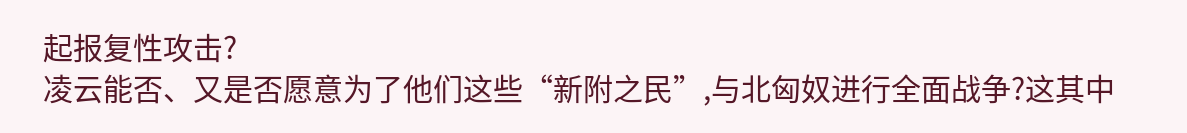起报复性攻击?
凌云能否、又是否愿意为了他们这些“新附之民”,与北匈奴进行全面战争?这其中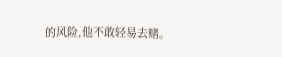的风险,他不敢轻易去赌。